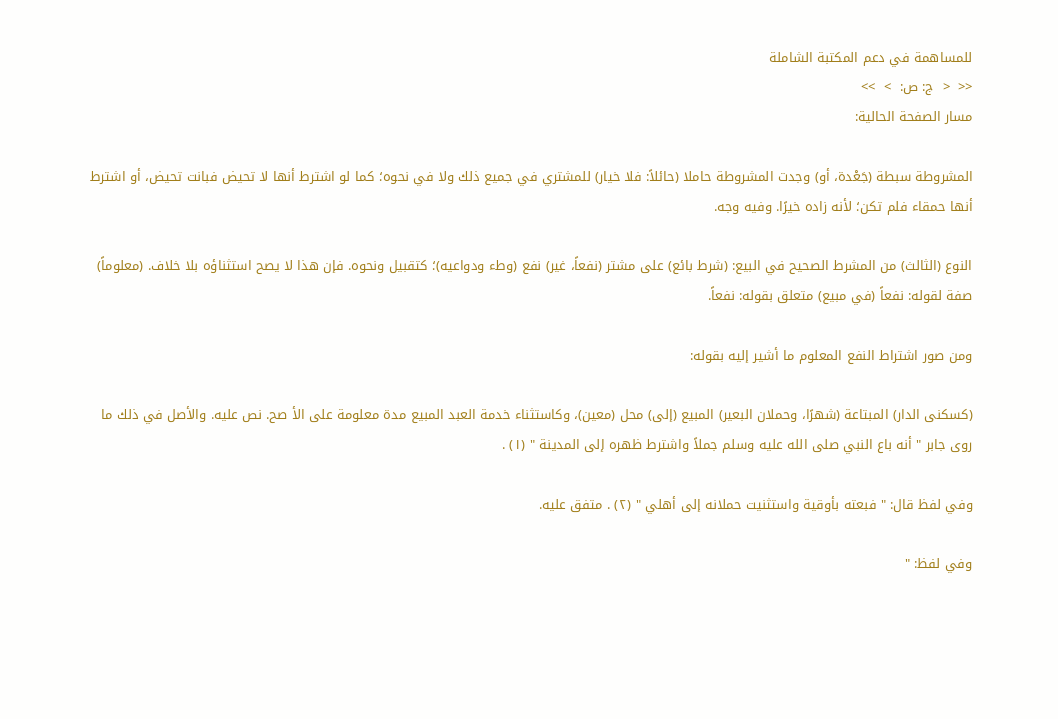للمساهمة في دعم المكتبة الشاملة
<<  <  ج: ص:  >  >>
مسار الصفحة الحالية:

المشروطة سبطة (جَعْدة، أو) وجدت المشروطة حاملا (حائلاً: فلا خيار) للمشتري في جميع ذلك ولا في نحوه؛ كما لو اشترط أنها لا تحيض فبانت تحيض، أو اشترط أنها حمقاء فلم تكن؛ لأنه زاده خيرًا. وفيه وجه.

النوع (الثالث) من المشرط الصحيح في البيع: (شرط بائع) على مشتر (نفعاً، غير) نفع (وطء ودواعيه)؛ كتقبيل ونحوه. فإن هذا لا يصح استثناؤه بلا خلاف. (معلوماً) صفة لقوله: نفعاً (في مبيع) متعلق بقوله: نفعاً.

ومن صور اشتراط النفع المعلوم ما أشير إليه بقوله:

(كسكنى الدار) المبتاعة (شهرًا، وحملان البعير) المبيع (إلى) محل (معين)، وكاستثناء خدمة العبد المبيع مدة معلومة على الأ صح. نص عليه. والأصل في ذلك ما روى جابر " أنه باع النبي صلى الله عليه وسلم جملاً واشترط ظهره إلى المدينة " (١) .

وفي لفظ قال: " فبعته بأوقية واستثنيت حملانه إلى أهلي " (٢) . متفق عليه.

وفي لفظ: "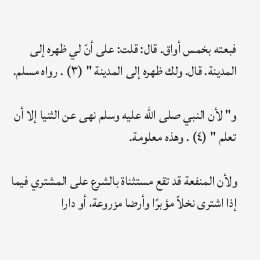فبعته بخمس أواق. قال: قلت: على أنّ لي ظهره إلى المدينة. قال. ولك ظهره إلى المدينة " (٣) . رواه مسلم.

و" لأن النبي صلى الله عليه وسلم نهى عن الثنيا إلا أن تعلم " (٤) . وهذه معلومة.

ولأن المنفعة قد تقع مستثناة بالشرع على المشتري فيما إذا اشترى نخلاً مؤبرًا وأرضا مزروعة، أو دارا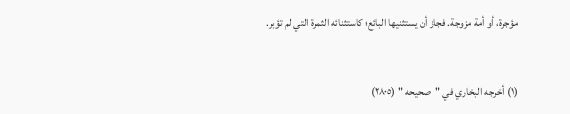مؤجرة، أو أمة مزوجة. فجاز أن يستثنيها البائع؛ كاستثنائه الثمرة التي لم تؤبر.


(١) أخرجه البخاري في "صحيحه " (٢٨٠٥)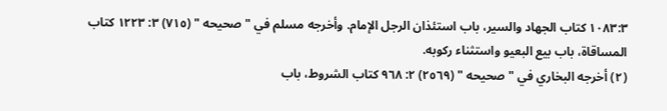١٠٨٣:٣ كتاب الجهاد والسير، باب استئذان الرجل الإمام. وأخرجه مسلم في " صحيحه " (٧١٥) ٣: ١٢٢٣ كتاب المساقاة، باب بيع البعيو واستثناء ركوبه.
(٢) أخرجه البخاري في " صحيحه " (٢٥٦٩) ٢: ٩٦٨ كتاب الشروط، باب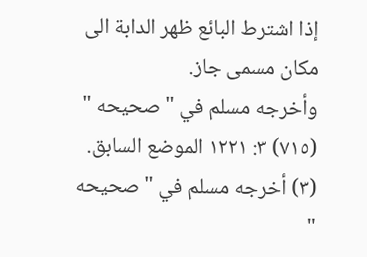إذا اشترط البائع ظهر الدابة الى مكان مسمى جاز.
وأخرجه مسلم في " صحيحه " (٧١٥) ٣: ١٢٢١ الموضع السابق.
(٣) أخرجه مسلم في " صحيحه "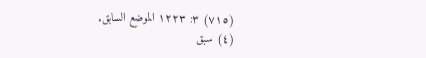(٧١٥) ٣: ١٢٢٣ الموضع السابق.
(٤) سبق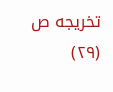تخريجه ص (٢٩)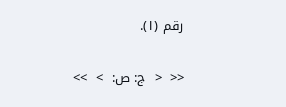رقم (١).

<<  <  ج: ص:  >  >>